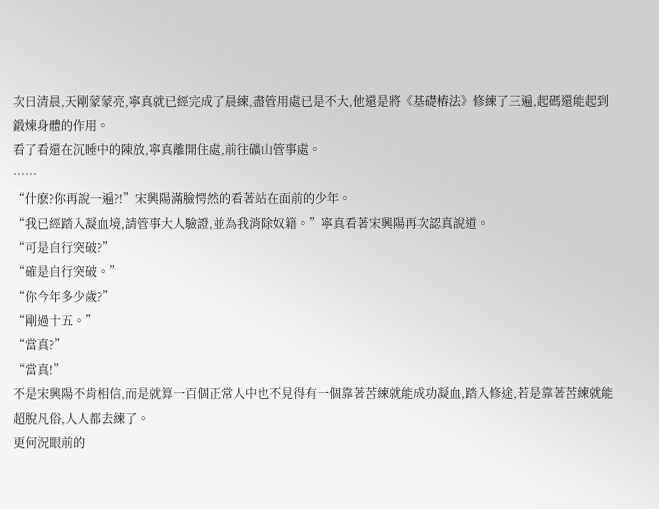次日清晨,天剛蒙蒙亮,寧真就已經完成了晨練,盡管用處已是不大,他還是將《基礎樁法》修練了三遍,起碼還能起到鍛煉身體的作用。
看了看還在沉睡中的陳放,寧真離開住處,前往礦山管事處。
……
“什麽?你再說一遍?!”宋興陽滿臉愕然的看著站在面前的少年。
“我已經踏入凝血境,請管事大人驗證,並為我消除奴籍。”寧真看著宋興陽再次認真說道。
“可是自行突破?”
“確是自行突破。”
“你今年多少歲?”
“剛過十五。”
“當真?”
“當真!”
不是宋興陽不肯相信,而是就算一百個正常人中也不見得有一個靠著苦練就能成功凝血,踏入修途,若是靠著苦練就能超脫凡俗,人人都去練了。
更何況眼前的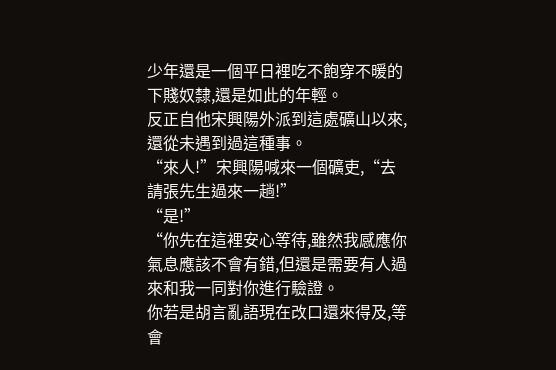少年還是一個平日裡吃不飽穿不暖的下賤奴隸,還是如此的年輕。
反正自他宋興陽外派到這處礦山以來,還從未遇到過這種事。
“來人!”宋興陽喊來一個礦吏,“去請張先生過來一趟!”
“是!”
“你先在這裡安心等待,雖然我感應你氣息應該不會有錯,但還是需要有人過來和我一同對你進行驗證。
你若是胡言亂語現在改口還來得及,等會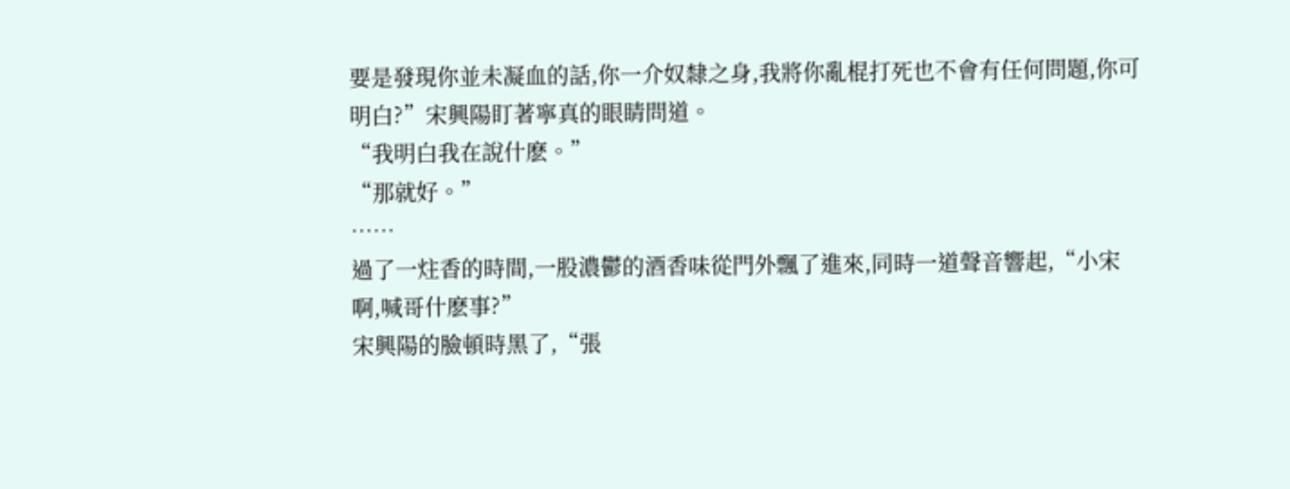要是發現你並未凝血的話,你一介奴隸之身,我將你亂棍打死也不會有任何問題,你可明白?”宋興陽盯著寧真的眼睛問道。
“我明白我在說什麽。”
“那就好。”
……
過了一炷香的時間,一股濃鬱的酒香味從門外飄了進來,同時一道聲音響起,“小宋啊,喊哥什麽事?”
宋興陽的臉頓時黑了,“張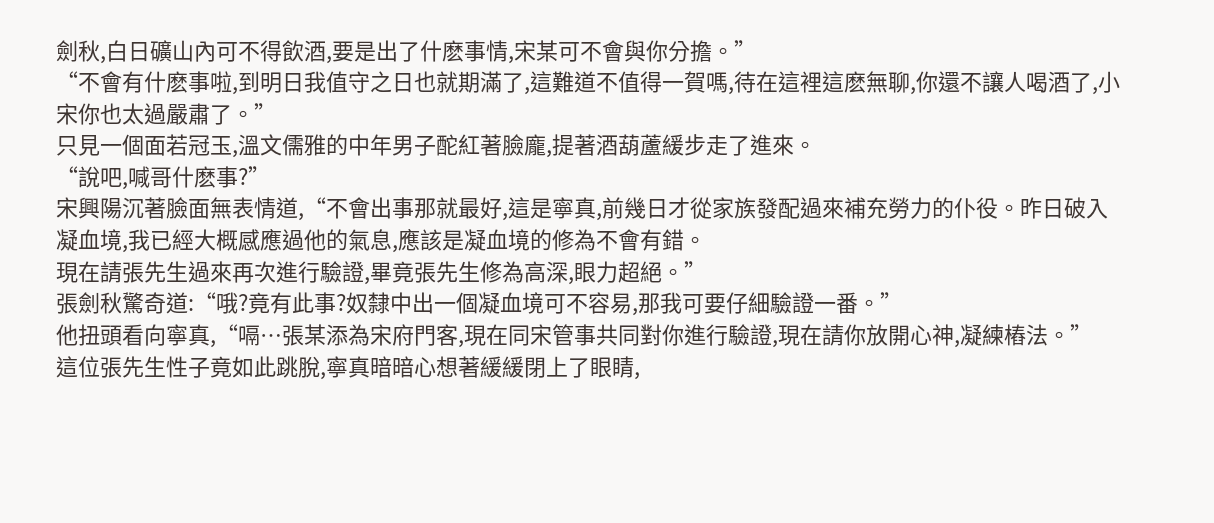劍秋,白日礦山內可不得飲酒,要是出了什麽事情,宋某可不會與你分擔。”
“不會有什麽事啦,到明日我值守之日也就期滿了,這難道不值得一賀嗎,待在這裡這麽無聊,你還不讓人喝酒了,小宋你也太過嚴肅了。”
只見一個面若冠玉,溫文儒雅的中年男子酡紅著臉龐,提著酒葫蘆緩步走了進來。
“說吧,喊哥什麽事?”
宋興陽沉著臉面無表情道,“不會出事那就最好,這是寧真,前幾日才從家族發配過來補充勞力的仆役。昨日破入凝血境,我已經大概感應過他的氣息,應該是凝血境的修為不會有錯。
現在請張先生過來再次進行驗證,畢竟張先生修為高深,眼力超絕。”
張劍秋驚奇道:“哦?竟有此事?奴隸中出一個凝血境可不容易,那我可要仔細驗證一番。”
他扭頭看向寧真,“嗝…張某添為宋府門客,現在同宋管事共同對你進行驗證,現在請你放開心神,凝練樁法。”
這位張先生性子竟如此跳脫,寧真暗暗心想著緩緩閉上了眼睛,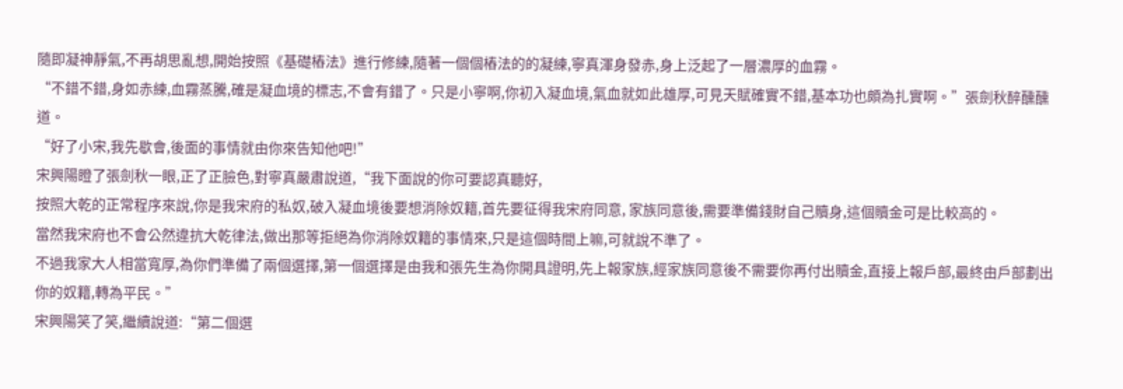隨即凝神靜氣,不再胡思亂想,開始按照《基礎樁法》進行修練,隨著一個個樁法的的凝練,寧真渾身發赤,身上泛起了一層濃厚的血霧。
“不錯不錯,身如赤練,血霧蒸騰,確是凝血境的標志,不會有錯了。只是小寧啊,你初入凝血境,氣血就如此雄厚,可見天賦確實不錯,基本功也頗為扎實啊。”張劍秋醉醺醺道。
“好了小宋,我先歇會,後面的事情就由你來告知他吧!”
宋興陽瞪了張劍秋一眼,正了正臉色,對寧真嚴肅說道,“我下面說的你可要認真聽好,
按照大乾的正常程序來說,你是我宋府的私奴,破入凝血境後要想消除奴籍,首先要征得我宋府同意, 家族同意後,需要準備錢財自己贖身,這個贖金可是比較高的。
當然我宋府也不會公然違抗大乾律法,做出那等拒絕為你消除奴籍的事情來,只是這個時間上嘛,可就說不準了。
不過我家大人相當寬厚,為你們準備了兩個選擇,第一個選擇是由我和張先生為你開具證明,先上報家族,經家族同意後不需要你再付出贖金,直接上報戶部,最終由戶部劃出你的奴籍,轉為平民。”
宋興陽笑了笑,繼續說道:“第二個選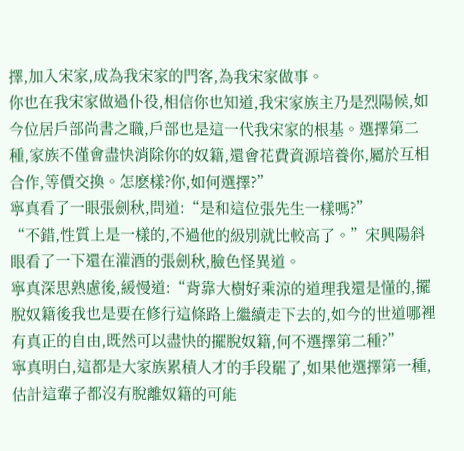擇,加入宋家,成為我宋家的門客,為我宋家做事。
你也在我宋家做過仆役,相信你也知道,我宋家族主乃是烈陽候,如今位居戶部尚書之職,戶部也是這一代我宋家的根基。選擇第二種,家族不僅會盡快消除你的奴籍,還會花費資源培養你,屬於互相合作,等價交換。怎麽樣?你,如何選擇?”
寧真看了一眼張劍秋,問道:“是和這位張先生一樣嗎?”
“不錯,性質上是一樣的,不過他的級別就比較高了。”宋興陽斜眼看了一下還在灌酒的張劍秋,臉色怪異道。
寧真深思熟慮後,緩慢道:“背靠大樹好乘涼的道理我還是懂的,擺脫奴籍後我也是要在修行這條路上繼續走下去的,如今的世道哪裡有真正的自由,既然可以盡快的擺脫奴籍,何不選擇第二種?”
寧真明白,這都是大家族累積人才的手段罷了,如果他選擇第一種,估計這輩子都沒有脫離奴籍的可能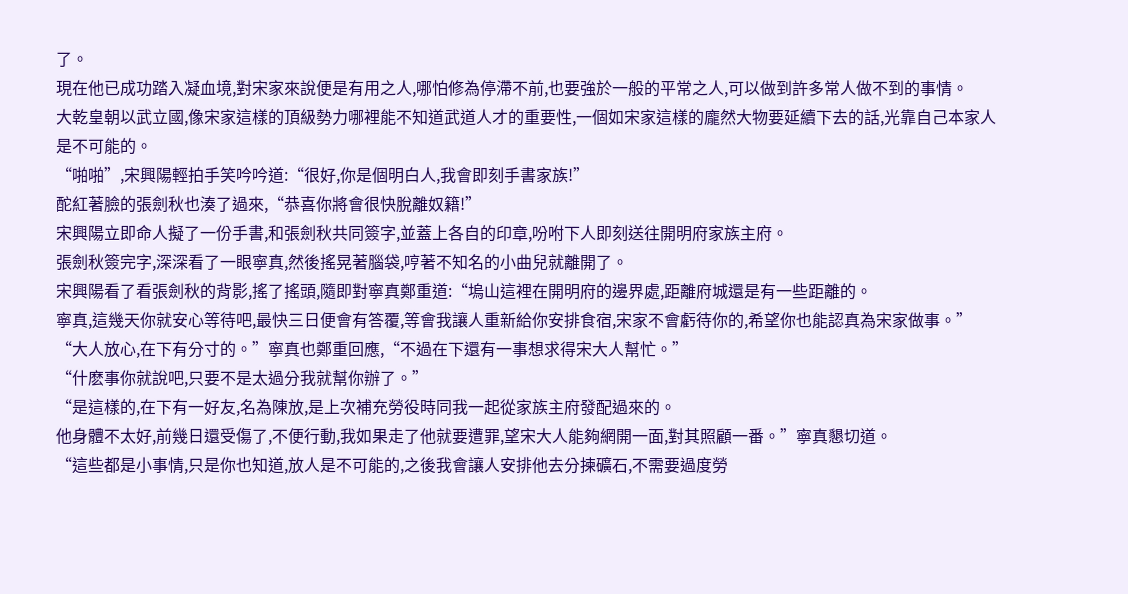了。
現在他已成功踏入凝血境,對宋家來說便是有用之人,哪怕修為停滯不前,也要強於一般的平常之人,可以做到許多常人做不到的事情。
大乾皇朝以武立國,像宋家這樣的頂級勢力哪裡能不知道武道人才的重要性,一個如宋家這樣的龐然大物要延續下去的話,光靠自己本家人是不可能的。
“啪啪”,宋興陽輕拍手笑吟吟道:“很好,你是個明白人,我會即刻手書家族!”
酡紅著臉的張劍秋也湊了過來,“恭喜你將會很快脫離奴籍!”
宋興陽立即命人擬了一份手書,和張劍秋共同簽字,並蓋上各自的印章,吩咐下人即刻送往開明府家族主府。
張劍秋簽完字,深深看了一眼寧真,然後搖晃著腦袋,哼著不知名的小曲兒就離開了。
宋興陽看了看張劍秋的背影,搖了搖頭,隨即對寧真鄭重道:“塢山這裡在開明府的邊界處,距離府城還是有一些距離的。
寧真,這幾天你就安心等待吧,最快三日便會有答覆,等會我讓人重新給你安排食宿,宋家不會虧待你的,希望你也能認真為宋家做事。”
“大人放心,在下有分寸的。”寧真也鄭重回應,“不過在下還有一事想求得宋大人幫忙。”
“什麽事你就說吧,只要不是太過分我就幫你辦了。”
“是這樣的,在下有一好友,名為陳放,是上次補充勞役時同我一起從家族主府發配過來的。
他身體不太好,前幾日還受傷了,不便行動,我如果走了他就要遭罪,望宋大人能夠網開一面,對其照顧一番。”寧真懇切道。
“這些都是小事情,只是你也知道,放人是不可能的,之後我會讓人安排他去分揀礦石,不需要過度勞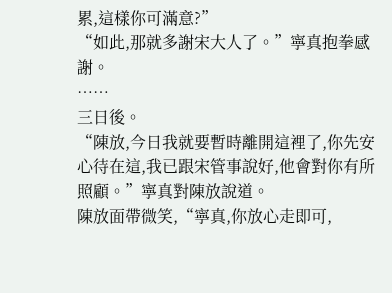累,這樣你可滿意?”
“如此,那就多謝宋大人了。”寧真抱拳感謝。
……
三日後。
“陳放,今日我就要暫時離開這裡了,你先安心待在這,我已跟宋管事說好,他會對你有所照顧。”寧真對陳放說道。
陳放面帶微笑,“寧真,你放心走即可,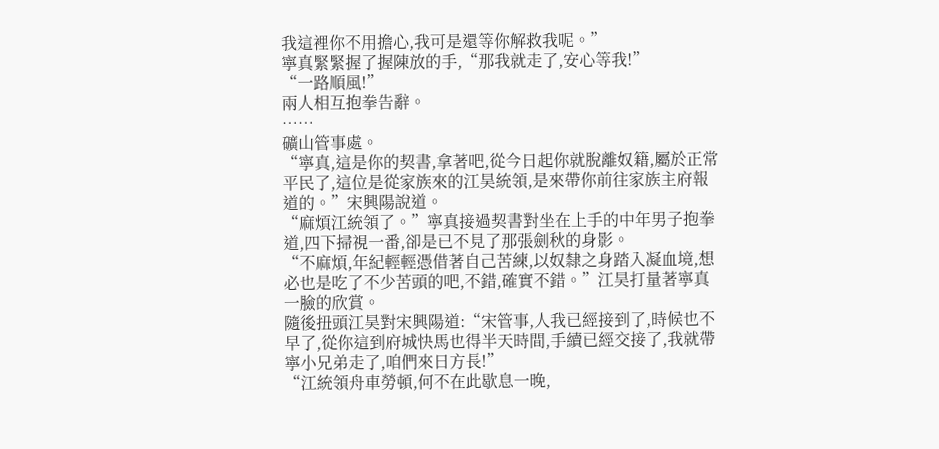我這裡你不用擔心,我可是還等你解救我呢。”
寧真緊緊握了握陳放的手,“那我就走了,安心等我!”
“一路順風!”
兩人相互抱拳告辭。
……
礦山管事處。
“寧真,這是你的契書,拿著吧,從今日起你就脫離奴籍,屬於正常平民了,這位是從家族來的江昊統領,是來帶你前往家族主府報道的。”宋興陽說道。
“麻煩江統領了。”寧真接過契書對坐在上手的中年男子抱拳道,四下掃視一番,卻是已不見了那張劍秋的身影。
“不麻煩,年紀輕輕憑借著自己苦練,以奴隸之身踏入凝血境,想必也是吃了不少苦頭的吧,不錯,確實不錯。”江昊打量著寧真一臉的欣賞。
隨後扭頭江昊對宋興陽道:“宋管事,人我已經接到了,時候也不早了,從你這到府城快馬也得半天時間,手續已經交接了,我就帶寧小兄弟走了,咱們來日方長!”
“江統領舟車勞頓,何不在此歇息一晚,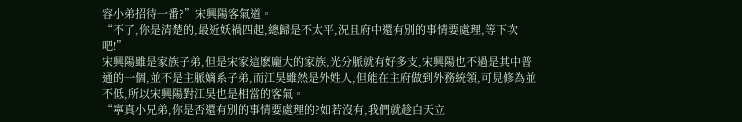容小弟招待一番?”宋興陽客氣道。
“不了,你是清楚的,最近妖禍四起,總歸是不太平,況且府中還有別的事情要處理,等下次吧!”
宋興陽雖是家族子弟,但是宋家這麽龐大的家族,光分脈就有好多支,宋興陽也不過是其中普通的一個,並不是主脈嫡系子弟,而江昊雖然是外姓人,但能在主府做到外務統領,可見修為並不低,所以宋興陽對江昊也是相當的客氣。
“寧真小兄弟,你是否還有別的事情要處理的?如若沒有,我們就趁白天立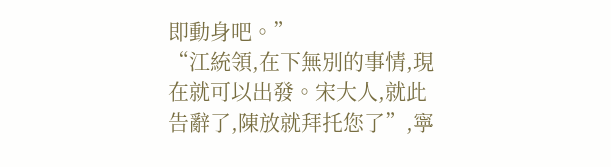即動身吧。”
“江統領,在下無別的事情,現在就可以出發。宋大人,就此告辭了,陳放就拜托您了”,寧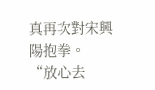真再次對宋興陽抱拳。
“放心去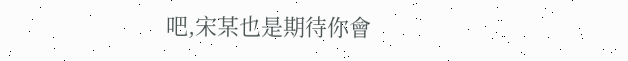吧,宋某也是期待你會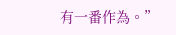有一番作為。”